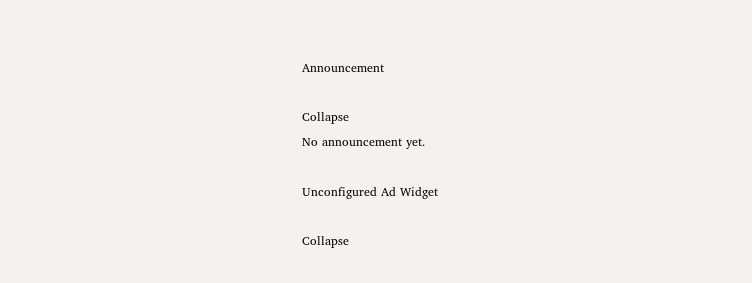Announcement

Collapse
No announcement yet.

Unconfigured Ad Widget

Collapse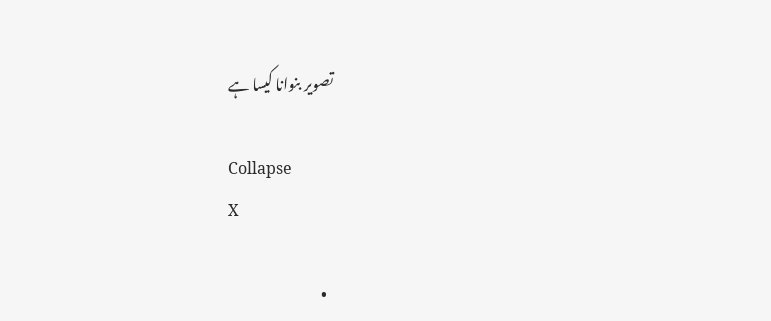تصویر بنوانا کیسا ہے

Collapse
X

  •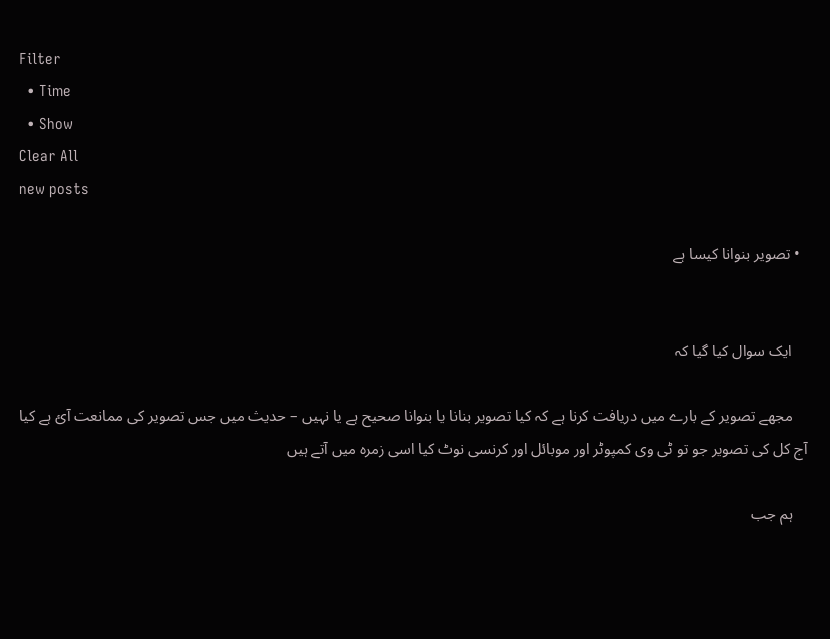Filter
  • Time
  • Show
Clear All
new posts

  • تصویر بنوانا کیسا ہے


    ایک سوال کیا گیا کہ

    مجھے تصویر کے بارے میں دریافت کرنا ہے کہ کیا تصویر بنانا یا بنوانا صحیح ہے یا نہیں – حدیث میں جس تصویر کی ممانعت آئ ہے کیا آج کل کی تصویر جو تو ٹی وی کمپوٹر اور موبائل اور کرنسی نوٹ کیا اسی زمرہ میں آتے ہیں

    ہم جب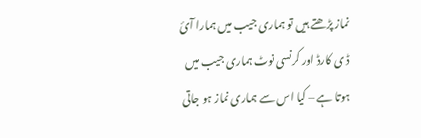نماز پڑھتے ہیں تو ہماری جیب میں ہمارا آئ ڈ ی کارڈ اور کرنسی نوٹ ہماری جیب میں ہوتا ہے – کیا اس سے ہماری نماز ہو جاتی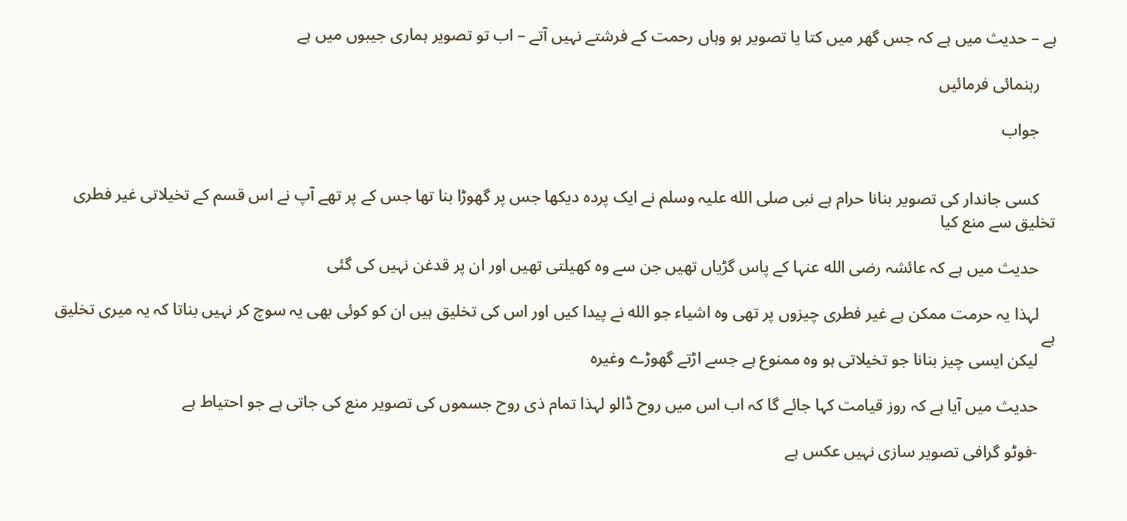ہے – حدیث میں ہے کہ جس گھر میں کتا یا تصویر ہو وہاں رحمت کے فرشتے نہیں آتے – اب تو تصویر ہماری جیبوں میں ہے

    رہنمائی فرمائیں

    جواب


    کسی جاندار کی تصویر بنانا حرام ہے نبی صلی الله علیہ وسلم نے ایک پردہ دیکھا جس پر گھوڑا بنا تھا جس کے پر تھے آپ نے اس قسم کے تخیلاتی غیر فطری تخلیق سے منع کیا

    حدیث میں ہے کہ عائشہ رضی الله عنہا کے پاس گڑیاں تھیں جن سے وہ کھیلتی تھیں اور ان پر قدغن نہیں کی گئی

    لہذا یہ حرمت ممکن ہے غیر فطری چیزوں پر تھی وہ اشیاء جو الله نے پیدا کیں اور اس کی تخلیق ہیں ان کو کوئی بھی یہ سوچ کر نہیں بناتا کہ یہ میری تخلیق ہے
    لیکن ایسی چیز بنانا جو تخیلاتی ہو وہ ممنوع ہے جسے اڑتے گھوڑے وغیرہ

    حدیث میں آیا ہے کہ روز قیامت کہا جائے گا کہ اب اس میں روح ڈالو لہذا تمام ذی روح جسموں کی تصویر منع کی جاتی ہے جو احتیاط ہے

    -فوٹو گرافی تصویر سازی نہیں عکس ہے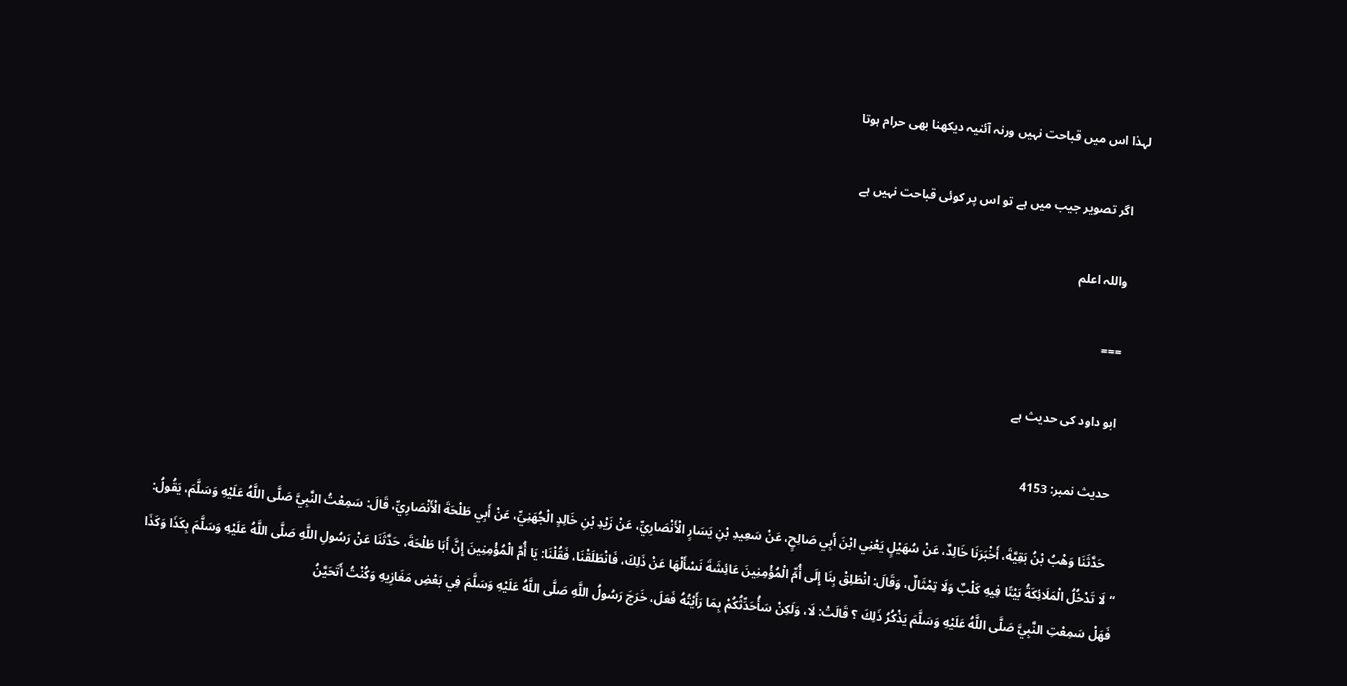لہذا اس میں قباحت نہیں ورنہ آئنیہ دیکھنا بھی حرام ہوتا

    اگر تصویر جیب میں ہے تو اس پر کوئی قباحت نہیں ہے

    واللہ اعلم

    ===

    ابو داود کی حدیث ہے

    حدیث نمبر: 4153

    حَدَّثَنَا وَهْبُ بْنُ بَقِيَّةَ، أَخْبَرَنَا خَالِدٌ، عَنْ سُهَيْلٍ يَعْنِي ابْنَ أَبِي صَالِحٍ، عَنْ سَعِيدِ بْنِ يَسَارٍ الْأَنْصَارِيِّ، عَنْ زَيْدِ بْنِ خَالِدٍ الْجُهَنِيِّ، عَنْ أَبِي طَلْحَةَ الْأَنْصَارِيِّ، قَالَ: سَمِعْتُ النَّبِيَّ صَلَّى اللَّهُ عَلَيْهِ وَسَلَّمَ، يَقُولُ: “لَا تَدْخُلُ الْمَلَائِكَةُ بَيْتًا فِيهِ كَلْبٌ وَلَا تِمْثَالٌ، وَقَالَ: انْطَلِقْ بِنَا إِلَى أُمِّ الْمُؤْمِنِينَ عَائِشَةَ نَسْأَلْهَا عَنْ ذَلِكَ، فَانْطَلَقْنَا، فَقُلْنَا: يَا أُمَّ الْمُؤْمِنِينَ إِنَّ أَبَا طَلْحَةَ، حَدَّثَنَا عَنْ رَسُولِ اللَّهِ صَلَّى اللَّهُ عَلَيْهِ وَسَلَّمَ بِكَذَا وَكَذَا فَهَلْ سَمِعْتِ النَّبِيَّ صَلَّى اللَّهُ عَلَيْهِ وَسَلَّمَ يَذْكُرُ ذَلِكَ ؟ قَالَتْ: لَا، وَلَكِنْ سَأُحَدِّثُكُمْ بِمَا رَأَيْتُهُ فَعَلَ، خَرَجَ رَسُولُ اللَّهِ صَلَّى اللَّهُ عَلَيْهِ وَسَلَّمَ فِي بَعْضِ مَغَازِيهِ وَكُنْتُ أَتَحَيَّنُ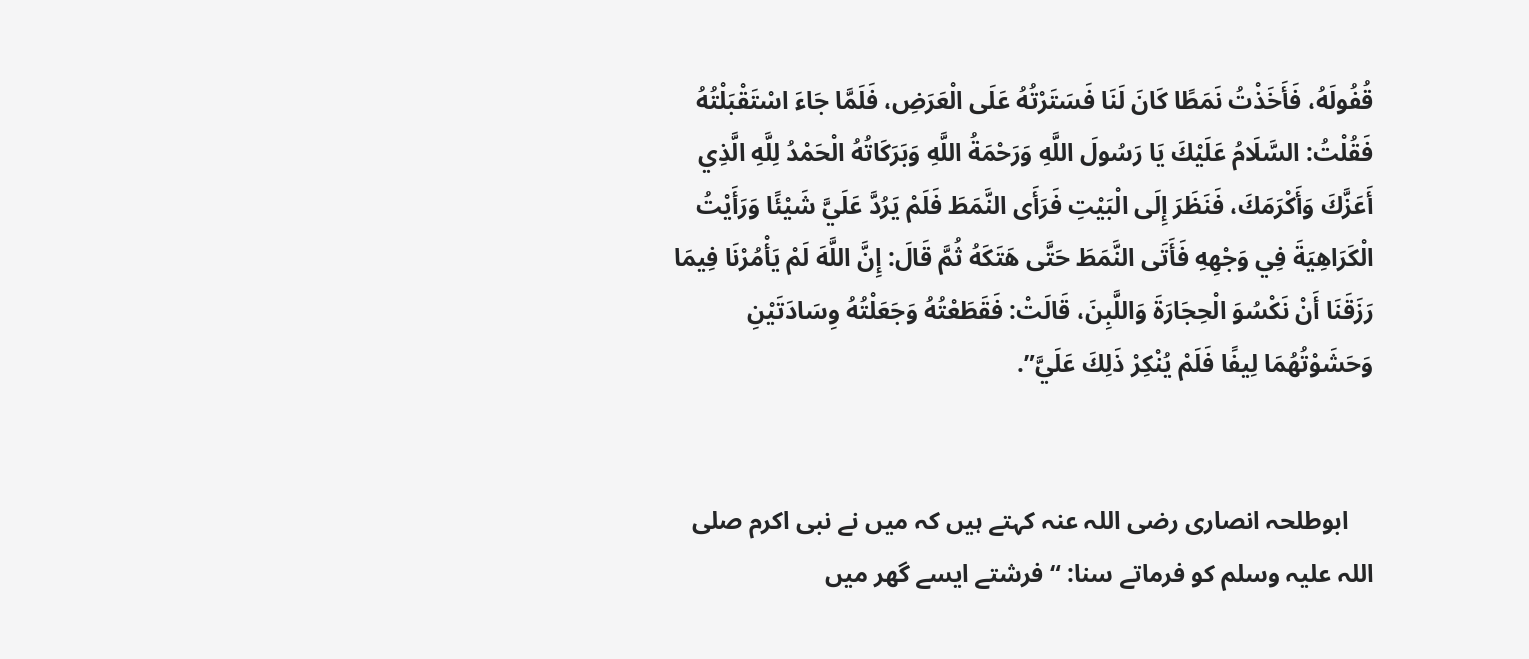قُفُولَهُ، فَأَخَذْتُ نَمَطًا كَانَ لَنَا فَسَتَرْتُهُ عَلَى الْعَرَضِ، فَلَمَّا جَاءَ اسْتَقْبَلْتُهُ فَقُلْتُ: السَّلَامُ عَلَيْكَ يَا رَسُولَ اللَّهِ وَرَحْمَةُ اللَّهِ وَبَرَكَاتُهُ الْحَمْدُ لِلَّهِ الَّذِي أَعَزَّكَ وَأَكْرَمَكَ، فَنَظَرَ إِلَى الْبَيْتِ فَرَأَى النَّمَطَ فَلَمْ يَرُدَّ عَلَيَّ شَيْئًا وَرَأَيْتُ الْكَرَاهِيَةَ فِي وَجْهِهِ فَأَتَى النَّمَطَ حَتَّى هَتَكَهُ ثُمَّ قَالَ: إِنَّ اللَّهَ لَمْ يَأْمُرْنَا فِيمَا رَزَقَنَا أَنْ نَكْسُوَ الْحِجَارَةَ وَاللَّبِنَ، قَالَتْ: فَقَطَعْتُهُ وَجَعَلْتُهُ وِسَادَتَيْنِ وَحَشَوْتُهُمَا لِيفًا فَلَمْ يُنْكِرْ ذَلِكَ عَلَيَّ”.


    ابوطلحہ انصاری رضی اللہ عنہ کہتے ہیں کہ میں نے نبی اکرم صلی اللہ علیہ وسلم کو فرماتے سنا: “فرشتے ایسے گھر میں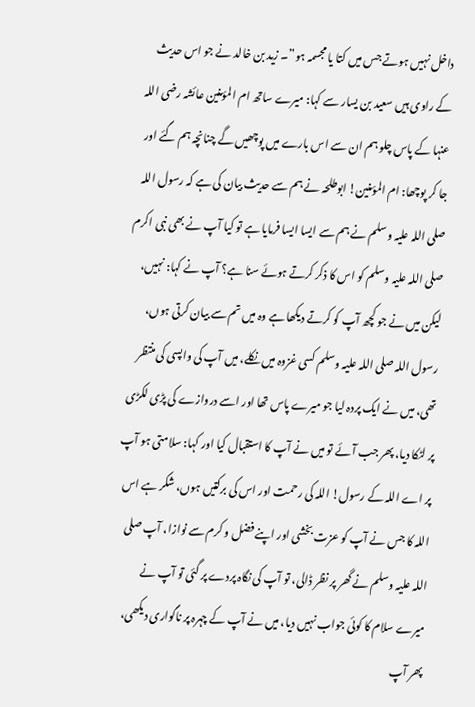داخل نہیں ہوتے جس میں کتا یا مجسمہ ہو”۔ زید بن خالد نے جو اس حدیث کے راوی ہیں سعید بن یسار سے کہا: میرے ساتھ ام المؤمنین عائشہ رضی اللہ عنہا کے پاس چلو ہم ان سے اس بارے میں پوچھیں گے چنانچہ ہم گئے اور جا کر پوچھا: ام المؤمنین! ابوطلحہ نے ہم سے حدیث بیان کی ہے کہ رسول اللہ صلی اللہ علیہ وسلم نے ہم سے ایسا ایسا فرمایا ہے تو کیا آپ نے بھی نبی اکرم صلی اللہ علیہ وسلم کو اس کا ذکر کرتے ہوئے سنا ہے؟ آپ نے کہا: نہیں، لیکن میں نے جو کچھ آپ کو کرتے دیکھا ہے وہ میں تم سے بیان کرتی ہوں، رسول اللہ صلی اللہ علیہ وسلم کسی غزوہ میں نکلے، میں آپ کی واپسی کی منتظر تھی، میں نے ایک پردہ لیا جو میرے پاس تھا اور اسے دروازے کی پڑی لکڑی پر لٹکا دیا، پھر جب آئے تو میں نے آپ کا استقبال کیا اور کہا: سلامتی ہو آپ پر اے اللہ کے رسول! اللہ کی رحمت اور اس کی برکتیں ہوں، شکر ہے اس اللہ کا جس نے آپ کو عزت بخشی اور اپنے فضل و کرم سے نوازا، آپ صلی اللہ علیہ وسلم نے گھر پر نظر ڈالی، تو آپ کی نگاہ پردے پر گئی تو آپ نے میرے سلام کا کوئی جواب نہیں دیا، میں نے آپ کے چہرہ پر ناگواری دیکھی، پھر آپ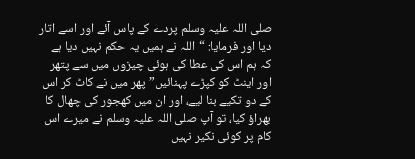صلی اللہ علیہ وسلم پردے کے پاس آئے اور اسے اتار دیا اور فرمایا: “اللہ نے ہمیں یہ حکم نہیں دیا ہے کہ ہم اس کی عطا کی ہوئی چیزوں میں سے پتھر اور اینٹ کو کپڑے پہنائیں” پھر میں نے کاٹ کر اس کے دو تکیے بنا لیے، اور ان میں کھجور کی چھال کا بھراؤ کیا، تو آپ صلی اللہ علیہ وسلم نے میرے اس کام پر کوئی نکیر نہیں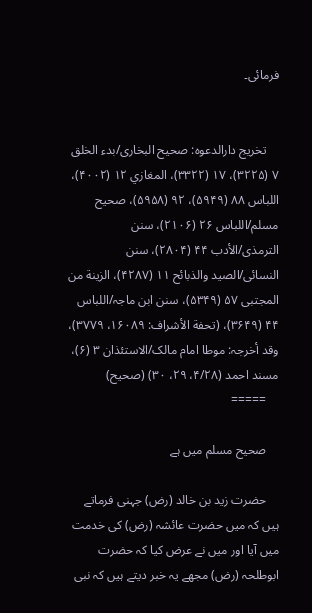فرمائی۔


    تخریج دارالدعوہ: صحیح البخاری/بدء الخلق ۷ (۳۲۲۵)، ۱۷ (۳۳۲۲)، المغازي ۱۲ (۴۰۰۲)، اللباس ۸۸ (۵۹۴۹)، ۹۲ (۵۹۵۸)، صحیح مسلم/اللباس ۲۶ (۲۱۰۶)، سنن الترمذی/الأدب ۴۴ (۲۸۰۴)، سنن النسائی/الصید والذبائح ۱۱ (۴۲۸۷)، الزینة من المجتبی ۵۷ (۵۳۴۹)، سنن ابن ماجہ/اللباس ۴۴ (۳۶۴۹)، (تحفة الأشراف: ۱۶۰۸۹، ۳۷۷۹)، وقد أخرجہ: موطا امام مالک/الاستئذان ۳ (۶)، مسند احمد (۴/۲۸، ۲۹، ۳۰) (صحیح)
    =====

    صحیح مسلم میں ہے

    حضرت زید بن خالد (رض) جہنی فرماتے ہیں کہ میں حضرت عائشہ (رض) کی خدمت میں آیا اور میں نے عرض کیا کہ حضرت ابوطلحہ (رض) مجھے یہ خبر دیتے ہیں کہ نبی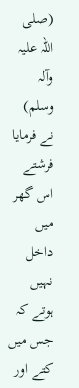(صلی اللہ علیہ وآلہ وسلم) نے فرمایا فرشتے اس گھر میں داخل نہیں ہوتے کہ جس میں کتے اور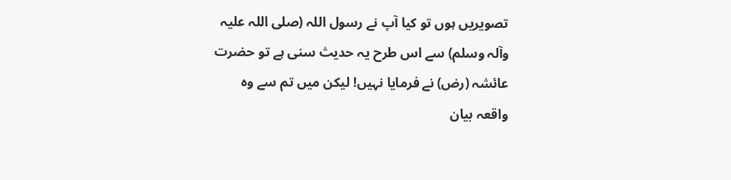تصویریں ہوں تو کیا آپ نے رسول اللہ (صلی اللہ علیہ وآلہ وسلم) سے اس طرح یہ حدیث سنی ہے تو حضرت عائشہ (رض) نے فرمایا نہیں! لیکن میں تم سے وہ واقعہ بیان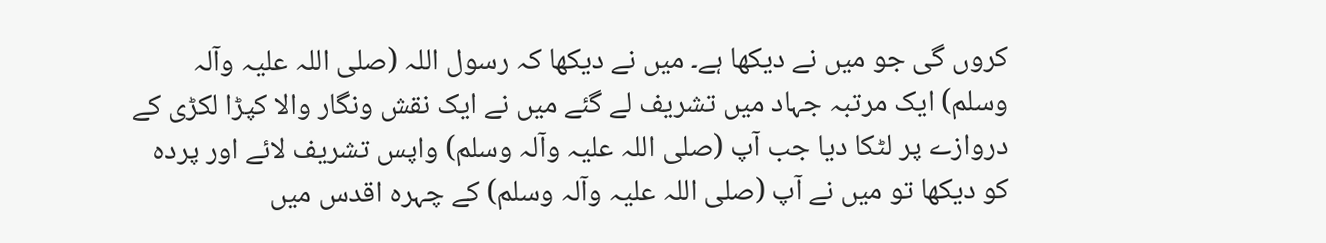کروں گی جو میں نے دیکھا ہے۔ میں نے دیکھا کہ رسول اللہ (صلی اللہ علیہ وآلہ وسلم) ایک مرتبہ جہاد میں تشریف لے گئے میں نے ایک نقش ونگار والا کپڑا لکڑی کے دروازے پر لٹکا دیا جب آپ (صلی اللہ علیہ وآلہ وسلم) واپس تشریف لائے اور پردہ کو دیکھا تو میں نے آپ (صلی اللہ علیہ وآلہ وسلم) کے چہرہ اقدس میں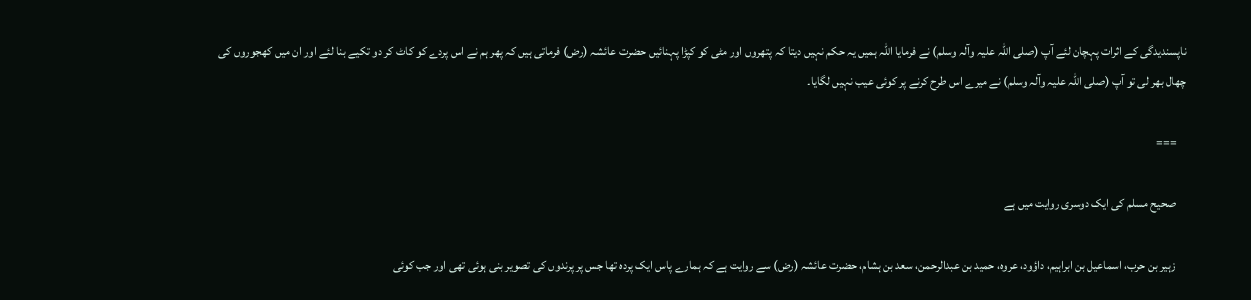ناپسندیدگی کے اثرات پہچان لئے آپ (صلی اللہ علیہ وآلہ وسلم) نے فرمایا اللہ ہمیں یہ حکم نہیں دیتا کہ پتھروں اور مٹی کو کپڑا پہنائیں حضرت عائشہ (رض) فرماتی ہیں کہ پھر ہم نے اس پردے کو کاٹ کر دو تکیے بنا لئے اور ان میں کھجوروں کی چھال بھر لی تو آپ (صلی اللہ علیہ وآلہ وسلم) نے میرے اس طرح کرنے پر کوئی عیب نہیں لگایا۔

    ===

    صحیح مسلم کی ایک دوسری روایت میں ہے

    زہیر بن حرب، اسماعیل بن ابراہیم، داؤود، عروہ، حمید بن عبدالرحمن، سعد بن ہشام، حضرت عائشہ (رض) سے روایت ہے کہ ہمارے پاس ایک پردہ تھا جس پر پرندوں کی تصویر بنی ہوئی تھی اور جب کوئی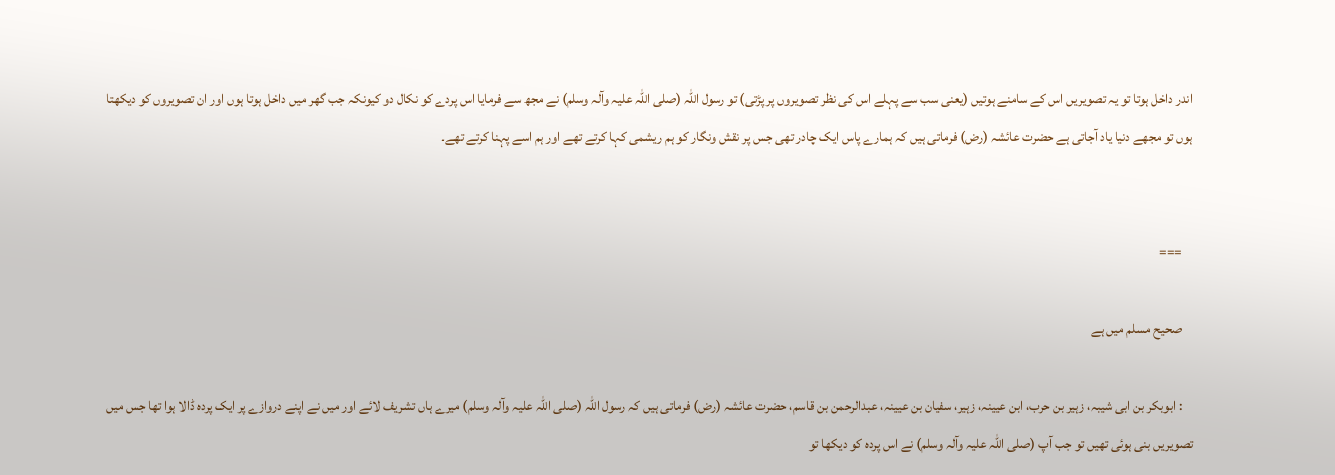اندر داخل ہوتا تو یہ تصویریں اس کے سامنے ہوتیں (یعنی سب سے پہلے اس کی نظر تصویروں پر پڑتی) تو رسول اللہ (صلی اللہ علیہ وآلہ وسلم) نے مجھ سے فرمایا اس پردے کو نکال دو کیونکہ جب گھر میں داخل ہوتا ہوں اور ان تصویروں کو دیکھتا ہوں تو مجھے دنیا یاد آجاتی ہے حضرت عائشہ (رض) فرماتی ہیں کہ ہمارے پاس ایک چادر تھی جس پر نقش ونگار کو ہم ریشمی کہا کرتے تھے اور ہم اسے پہنا کرتے تھے۔


    ===

    صحیح مسلم میں ہے

    : ابوبکر بن ابی شیبہ، زہیر بن حرب، ابن عیینہ، زہیر، سفیان بن عیینہ، عبدالرحمن بن قاسم، حضرت عائشہ (رض) فرماتی ہیں کہ رسول اللہ (صلی اللہ علیہ وآلہ وسلم) میرے ہاں تشریف لائے اور میں نے اپنے دروازے پر ایک پردہ ڈالا ہوا تھا جس میں تصویریں بنی ہوئی تھیں تو جب آپ (صلی اللہ علیہ وآلہ وسلم) نے اس پردہ کو دیکھا تو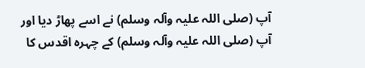آپ (صلی اللہ علیہ وآلہ وسلم) نے اسے پھاڑ دیا اور آپ (صلی اللہ علیہ وآلہ وسلم) کے چہرہ اقدس کا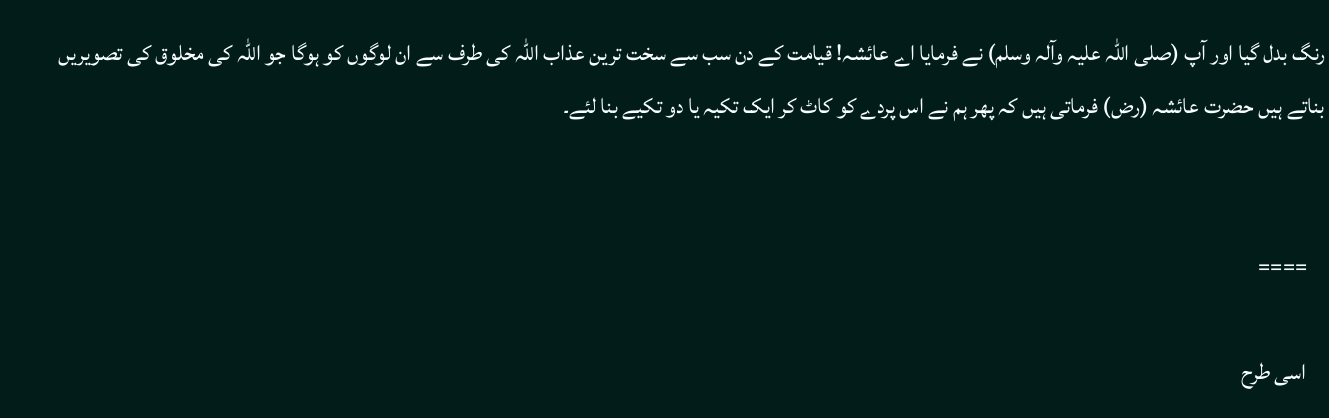رنگ بدل گیا اور آپ (صلی اللہ علیہ وآلہ وسلم) نے فرمایا اے عائشہ! قیامت کے دن سب سے سخت ترین عذاب اللہ کی طرف سے ان لوگوں کو ہوگا جو اللہ کی مخلوق کی تصویریں بناتے ہیں حضرت عائشہ (رض) فرماتی ہیں کہ پھر ہم نے اس پردے کو کاٹ کر ایک تکیہ یا دو تکیے بنا لئے۔


    ====

    اسی طرح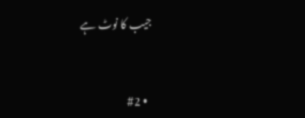جیب کا نوٹ ہے


  • #2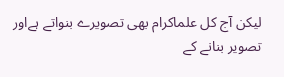لیکن آج کل علماکرام بھی تصویرے بنواتے ہےاور تصویر بنانے کے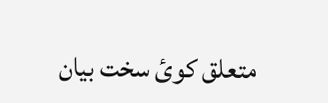متعلق کوئ سخت بیان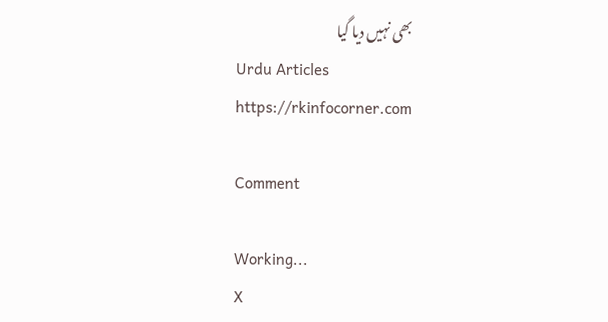بھی نہیں دیا گیا
    Urdu Articles
    https://rkinfocorner.com

    Comment

    Working...
    X